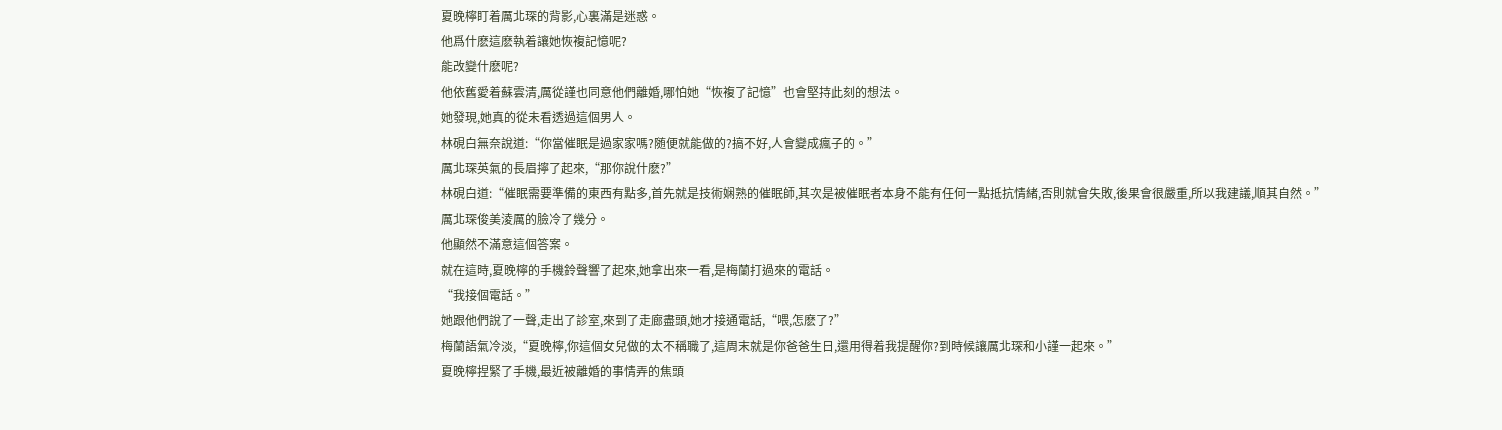夏晚檸盯着厲北琛的背影,心裏滿是迷惑。
他爲什麽這麽執着讓她恢複記憶呢?
能改變什麽呢?
他依舊愛着蘇雲清,厲從謹也同意他們離婚,哪怕她“恢複了記憶”也會堅持此刻的想法。
她發現,她真的從未看透過這個男人。
林硯白無奈說道:“你當催眠是過家家嗎?随便就能做的?搞不好,人會變成瘋子的。”
厲北琛英氣的長眉擰了起來,“那你說什麽?”
林硯白道:“催眠需要準備的東西有點多,首先就是技術娴熟的催眠師,其次是被催眠者本身不能有任何一點抵抗情緒,否則就會失敗,後果會很嚴重,所以我建議,順其自然。”
厲北琛俊美淩厲的臉冷了幾分。
他顯然不滿意這個答案。
就在這時,夏晚檸的手機鈴聲響了起來,她拿出來一看,是梅蘭打過來的電話。
“我接個電話。”
她跟他們說了一聲,走出了診室,來到了走廊盡頭,她才接通電話,“喂,怎麽了?”
梅蘭語氣冷淡,“夏晚檸,你這個女兒做的太不稱職了,這周末就是你爸爸生日,還用得着我提醒你?到時候讓厲北琛和小謹一起來。”
夏晚檸捏緊了手機,最近被離婚的事情弄的焦頭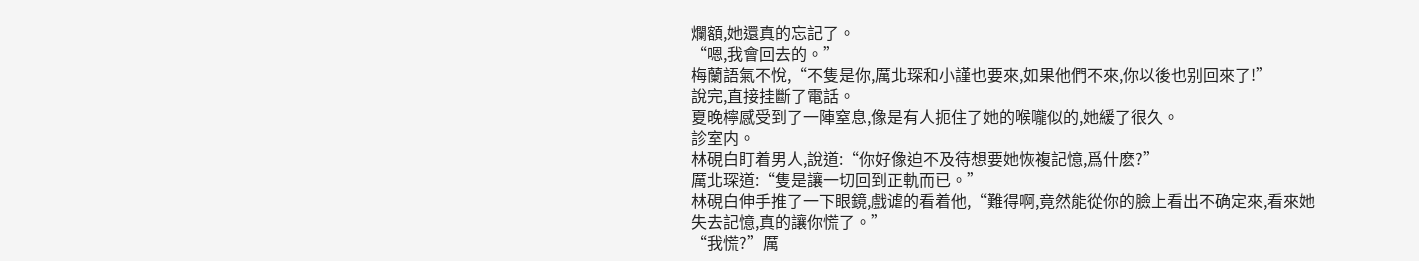爛額,她還真的忘記了。
“嗯,我會回去的。”
梅蘭語氣不悅,“不隻是你,厲北琛和小謹也要來,如果他們不來,你以後也别回來了!”
說完,直接挂斷了電話。
夏晚檸感受到了一陣窒息,像是有人扼住了她的喉嚨似的,她緩了很久。
診室内。
林硯白盯着男人,說道:“你好像迫不及待想要她恢複記憶,爲什麽?”
厲北琛道:“隻是讓一切回到正軌而已。”
林硯白伸手推了一下眼鏡,戲谑的看着他,“難得啊,竟然能從你的臉上看出不确定來,看來她失去記憶,真的讓你慌了。”
“我慌?”厲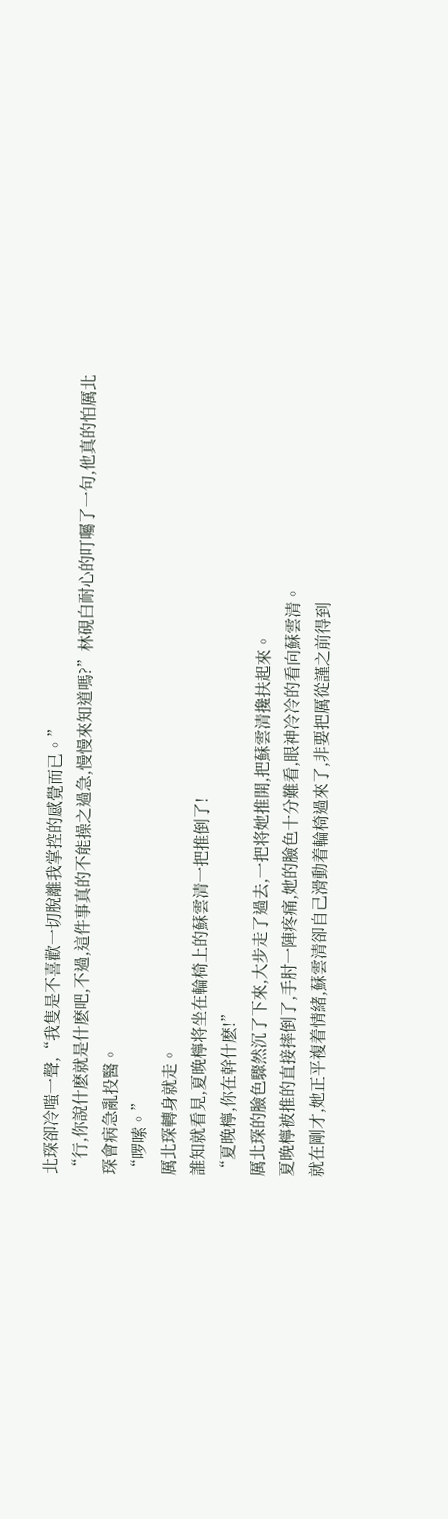北琛卻冷嗤一聲,“我隻是不喜歡一切脫離我掌控的感覺而已。”
“行,你說什麽就是什麽吧,不過,這件事真的不能操之過急,慢慢來知道嗎?”林硯白耐心的叮囑了一句,他真的怕厲北琛會病急亂投醫。
“啰嗦。”
厲北琛轉身就走。
誰知就看見,夏晚檸将坐在輪椅上的蘇雲清一把推倒了!
“夏晚檸,你在幹什麽!”
厲北琛的臉色驟然沉了下來,大步走了過去,一把将她推開,把蘇雲清攙扶起來。
夏晚檸被推的直接摔倒了,手肘一陣疼痛,她的臉色十分難看,眼神冷冷的看向蘇雲清。
就在剛才,她正平複着情緒,蘇雲清卻自己滑動着輪椅過來了,非要把厲從謹之前得到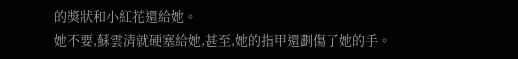的獎狀和小紅花還給她。
她不要,蘇雲清就硬塞給她,甚至,她的指甲還劃傷了她的手。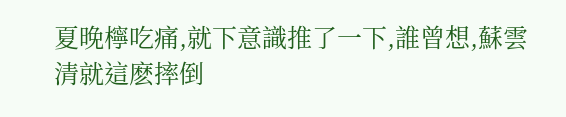夏晚檸吃痛,就下意識推了一下,誰曾想,蘇雲清就這麽摔倒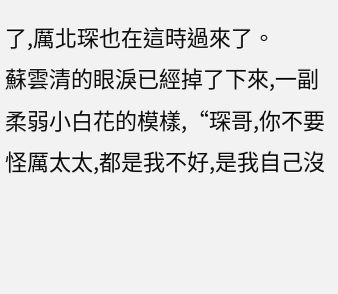了,厲北琛也在這時過來了。
蘇雲清的眼淚已經掉了下來,一副柔弱小白花的模樣,“琛哥,你不要怪厲太太,都是我不好,是我自己沒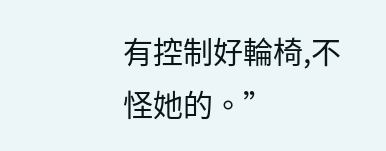有控制好輪椅,不怪她的。”